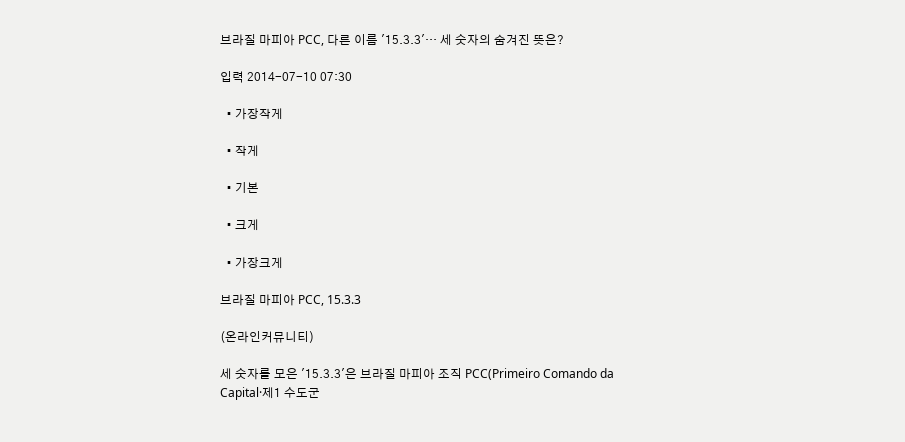브라질 마피아 PCC, 다른 이름 '15.3.3'… 세 숫자의 숨겨진 뜻은?

입력 2014-07-10 07:30

  • 가장작게

  • 작게

  • 기본

  • 크게

  • 가장크게

브라질 마피아 PCC, 15.3.3

(온라인커뮤니티)

세 숫자를 모은 '15.3.3'은 브라질 마피아 조직 PCC(Primeiro Comando da Capital·제1 수도군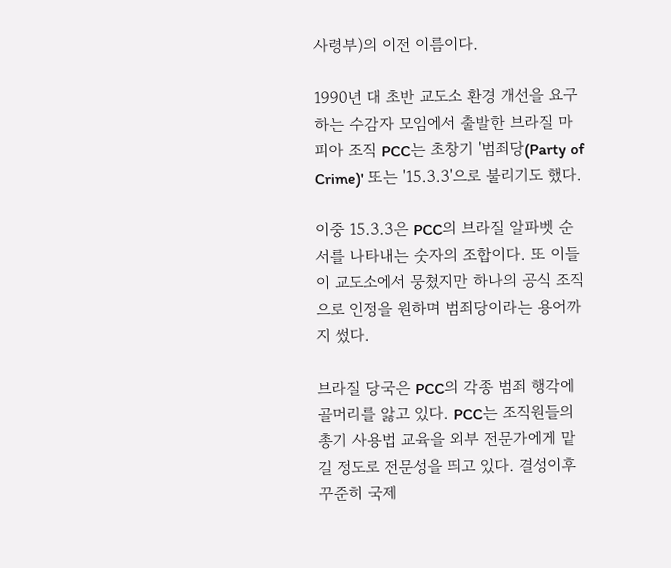사령부)의 이전 이름이다.

1990년 대 초반 교도소 환경 개선을 요구하는 수감자 모임에서 출발한 브라질 마피아 조직 PCC는 초창기 '범죄당(Party of Crime)' 또는 '15.3.3'으로 불리기도 했다.

이중 15.3.3은 PCC의 브라질 알파벳 순서를 나타내는 숫자의 조합이다. 또 이들이 교도소에서 뭉쳤지만 하나의 공식 조직으로 인정을 원하며 범죄당이라는 용어까지 썼다.

브라질 당국은 PCC의 각종 범죄 행각에 골머리를 앓고 있다. PCC는 조직원들의 총기 사용법 교육을 외부 전문가에게 맡길 정도로 전문성을 띄고 있다. 결성이후 꾸준히 국제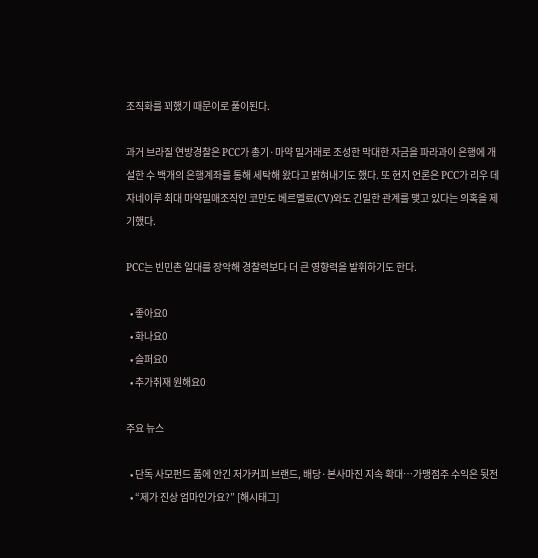조직화를 꾀했기 때문이로 풀이된다.

과거 브라질 연방경찰은 PCC가 총기·마약 밀거래로 조성한 막대한 자금을 파라과이 은행에 개설한 수 백개의 은행계좌를 통해 세탁해 왔다고 밝혀내기도 했다. 또 현지 언론은 PCC가 리우 데 자네이루 최대 마약밀매조직인 코만도 베르멜료(CV)와도 긴밀한 관계를 맺고 있다는 의혹을 제기했다.

PCC는 빈민촌 일대를 장악해 경찰력보다 더 큰 영향력을 발휘하기도 한다.

  • 좋아요0
  • 화나요0
  • 슬퍼요0
  • 추가취재 원해요0

주요 뉴스

  • 단독 사모펀드 품에 안긴 저가커피 브랜드, 배당·본사마진 지속 확대…가맹점주 수익은 뒷전
  • “제가 진상 엄마인가요?” [해시태그]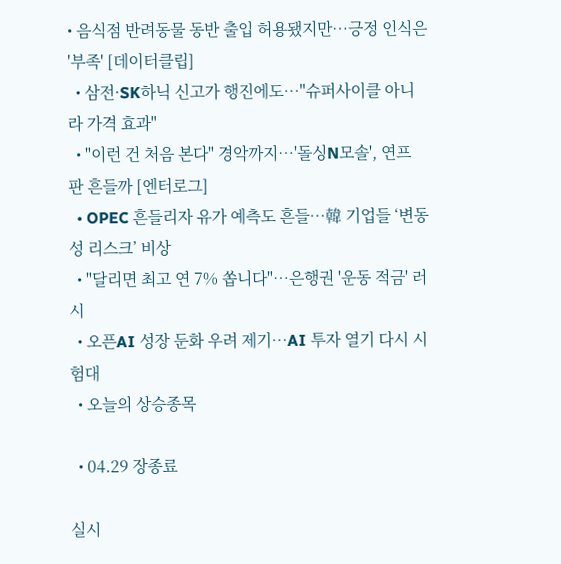• 음식점 반려동물 동반 출입 허용됐지만…긍정 인식은 '부족' [데이터클립]
  • 삼전·SK하닉 신고가 행진에도⋯"슈퍼사이클 아니라 가격 효과"
  • "이런 건 처음 본다" 경악까지⋯'돌싱N모솔', 연프 판 흔들까 [엔터로그]
  • OPEC 흔들리자 유가 예측도 흔들…韓 기업들 ‘변동성 리스크’ 비상
  • "달리면 최고 연 7% 쏩니다"…은행권 '운동 적금' 러시
  • 오픈AI 성장 둔화 우려 제기⋯AI 투자 열기 다시 시험대
  • 오늘의 상승종목

  • 04.29 장종료

실시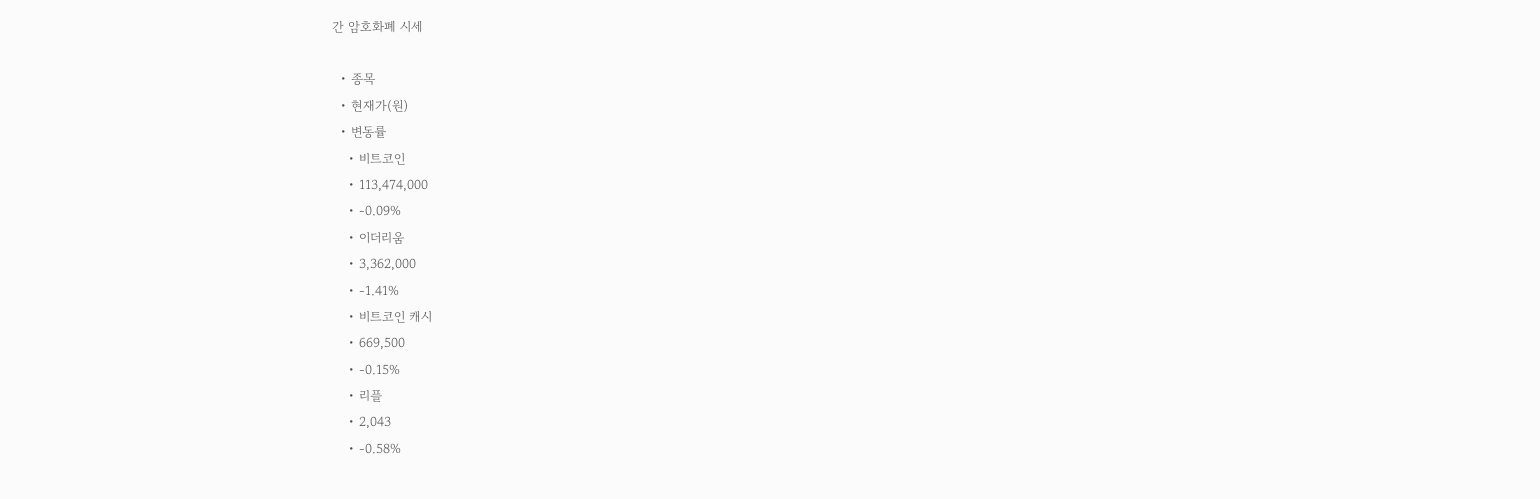간 암호화폐 시세

  • 종목
  • 현재가(원)
  • 변동률
    • 비트코인
    • 113,474,000
    • -0.09%
    • 이더리움
    • 3,362,000
    • -1.41%
    • 비트코인 캐시
    • 669,500
    • -0.15%
    • 리플
    • 2,043
    • -0.58%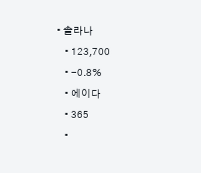• 솔라나
    • 123,700
    • -0.8%
    • 에이다
    • 365
    •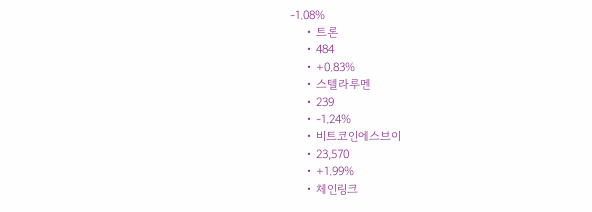-1.08%
    • 트론
    • 484
    • +0.83%
    • 스텔라루멘
    • 239
    • -1.24%
    • 비트코인에스브이
    • 23,570
    • +1.99%
    • 체인링크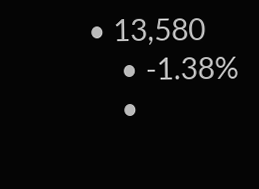• 13,580
    • -1.38%
    •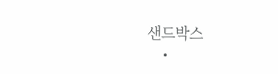샌드박스
    •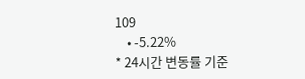109
    • -5.22%
* 24시간 변동률 기준